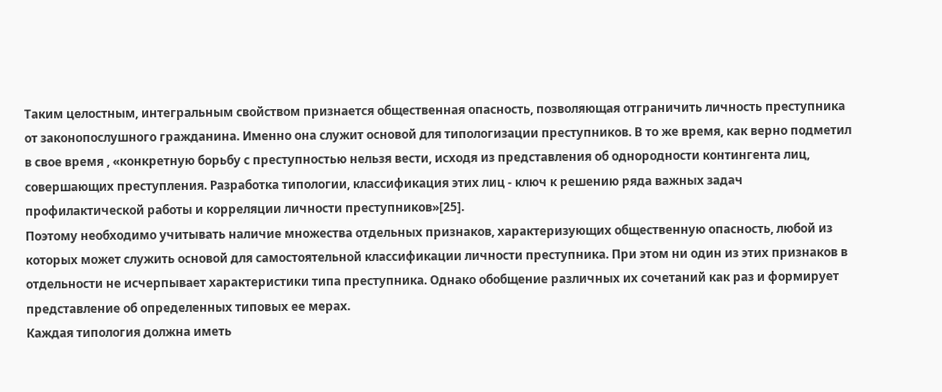Таким целостным, интегральным свойством признается общественная опасность, позволяющая отграничить личность преступника от законопослушного гражданина. Именно она служит основой для типологизации преступников. В то же время, как верно подметил в свое время , «конкретную борьбу с преступностью нельзя вести, исходя из представления об однородности контингента лиц, совершающих преступления. Разработка типологии, классификация этих лиц - ключ к решению ряда важных задач профилактической работы и корреляции личности преступников»[25].
Поэтому необходимо учитывать наличие множества отдельных признаков, характеризующих общественную опасность, любой из которых может служить основой для самостоятельной классификации личности преступника. При этом ни один из этих признаков в отдельности не исчерпывает характеристики типа преступника. Однако обобщение различных их сочетаний как раз и формирует представление об определенных типовых ее мерах.
Каждая типология должна иметь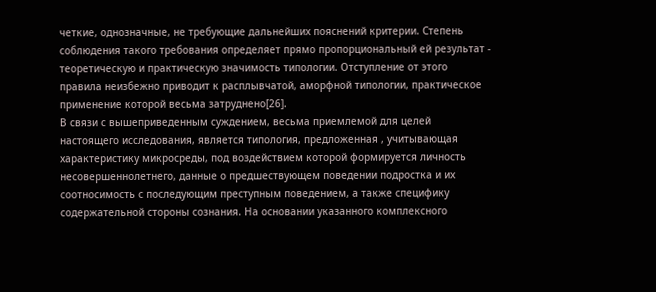четкие, однозначные, не требующие дальнейших пояснений критерии. Степень соблюдения такого требования определяет прямо пропорциональный ей результат - теоретическую и практическую значимость типологии. Отступление от этого правила неизбежно приводит к расплывчатой, аморфной типологии, практическое применение которой весьма затруднено[26].
В связи с вышеприведенным суждением, весьма приемлемой для целей настоящего исследования, является типология, предложенная , учитывающая характеристику микросреды, под воздействием которой формируется личность несовершеннолетнего, данные о предшествующем поведении подростка и их соотносимость с последующим преступным поведением, а также специфику содержательной стороны сознания. На основании указанного комплексного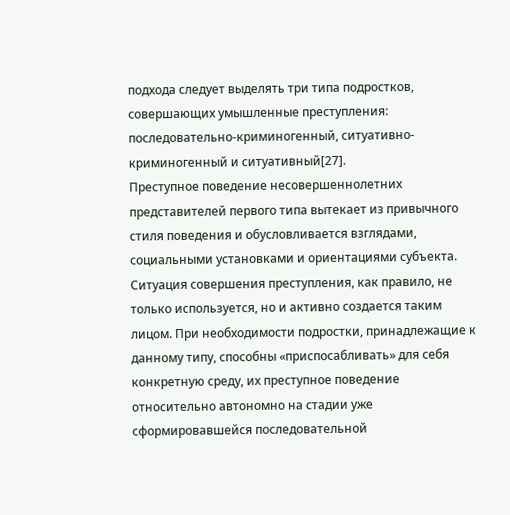подхода следует выделять три типа подростков, совершающих умышленные преступления: последовательно-криминогенный, ситуативно-криминогенный и ситуативный[27].
Преступное поведение несовершеннолетних представителей первого типа вытекает из привычного стиля поведения и обусловливается взглядами, социальными установками и ориентациями субъекта. Ситуация совершения преступления, как правило, не только используется, но и активно создается таким лицом. При необходимости подростки, принадлежащие к данному типу, способны «приспосабливать» для себя конкретную среду, их преступное поведение относительно автономно на стадии уже сформировавшейся последовательной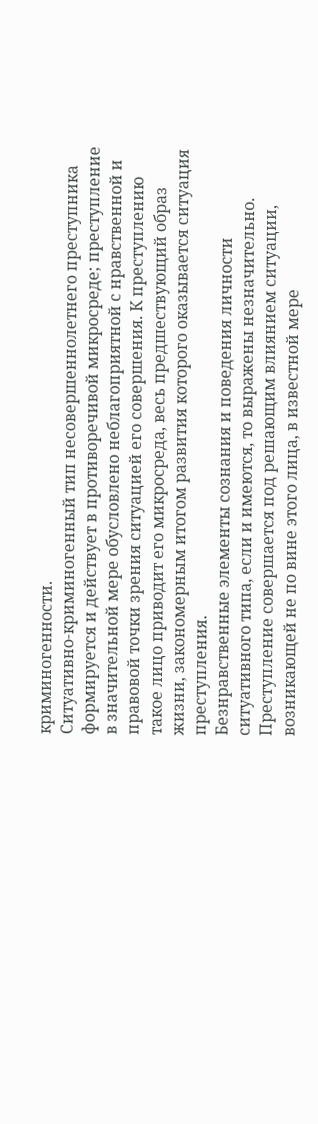криминогенности.
Ситуативно-криминогенный тип несовершеннолетнего преступника формируется и действует в противоречивой микросреде; преступление в значительной мере обусловлено неблагоприятной с нравственной и правовой точки зрения ситуацией его совершения. К преступлению такое лицо приводит его микросреда, весь предшествующий образ жизни, закономерным итогом развития которого оказывается ситуация преступления.
Безнравственные элементы сознания и поведения личности ситуативного типа, если и имеются, то выражены незначительно. Преступление совершается под решающим влиянием ситуации, возникающей не по вине этого лица, в известной мере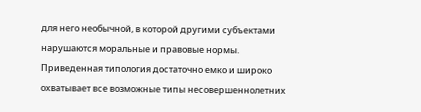для него необычной, в которой другими субъектами нарушаются моральные и правовые нормы.
Приведенная типология достаточно емко и широко охватывает все возможные типы несовершеннолетних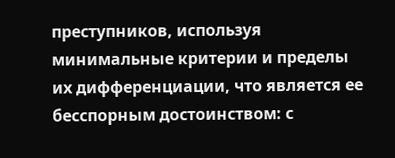преступников, используя минимальные критерии и пределы их дифференциации, что является ее бесспорным достоинством: с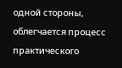одной стороны, облегчается процесс практического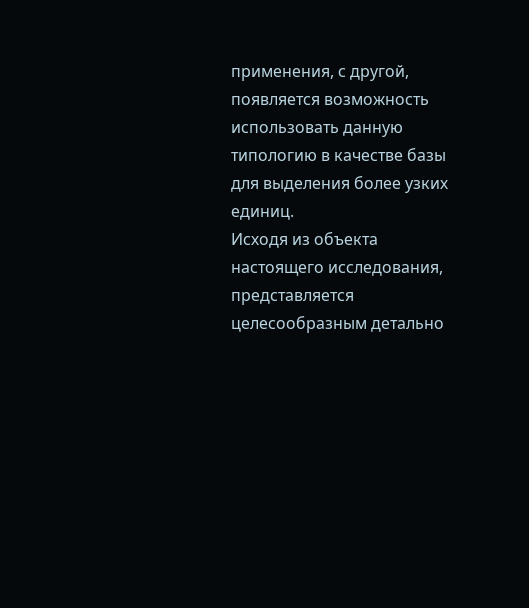применения, с другой, появляется возможность использовать данную типологию в качестве базы для выделения более узких единиц.
Исходя из объекта настоящего исследования, представляется целесообразным детально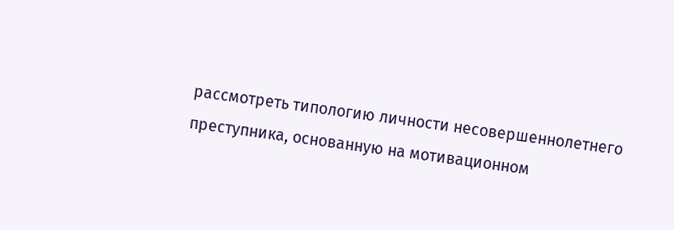рассмотреть типологию личности несовершеннолетнего преступника, основанную на мотивационном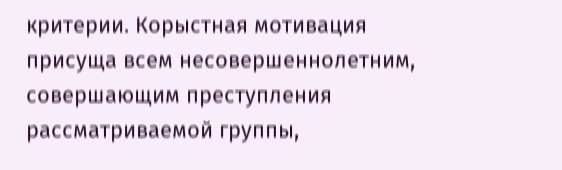критерии. Корыстная мотивация присуща всем несовершеннолетним, совершающим преступления рассматриваемой группы,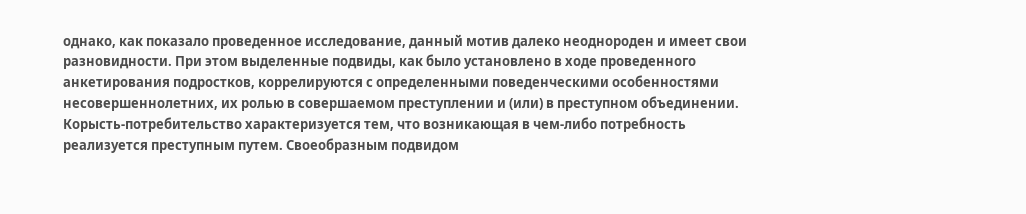однако, как показало проведенное исследование, данный мотив далеко неоднороден и имеет свои разновидности. При этом выделенные подвиды, как было установлено в ходе проведенного анкетирования подростков, коррелируются с определенными поведенческими особенностями несовершеннолетних, их ролью в совершаемом преступлении и (или) в преступном объединении.
Корысть-потребительство характеризуется тем, что возникающая в чем-либо потребность реализуется преступным путем. Своеобразным подвидом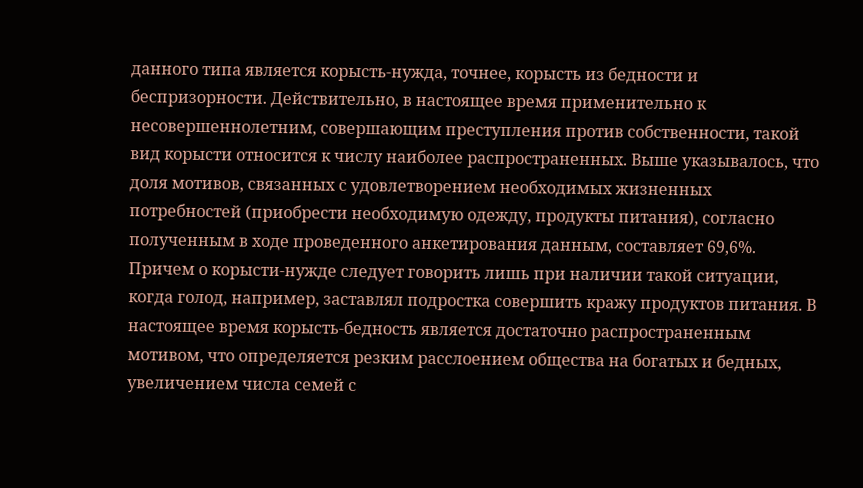данного типа является корысть-нужда, точнее, корысть из бедности и беспризорности. Действительно, в настоящее время применительно к несовершеннолетним, совершающим преступления против собственности, такой вид корысти относится к числу наиболее распространенных. Выше указывалось, что доля мотивов, связанных с удовлетворением необходимых жизненных потребностей (приобрести необходимую одежду, продукты питания), согласно полученным в ходе проведенного анкетирования данным, составляет 69,6%. Причем о корысти-нужде следует говорить лишь при наличии такой ситуации, когда голод, например, заставлял подростка совершить кражу продуктов питания. В настоящее время корысть-бедность является достаточно распространенным мотивом, что определяется резким расслоением общества на богатых и бедных, увеличением числа семей с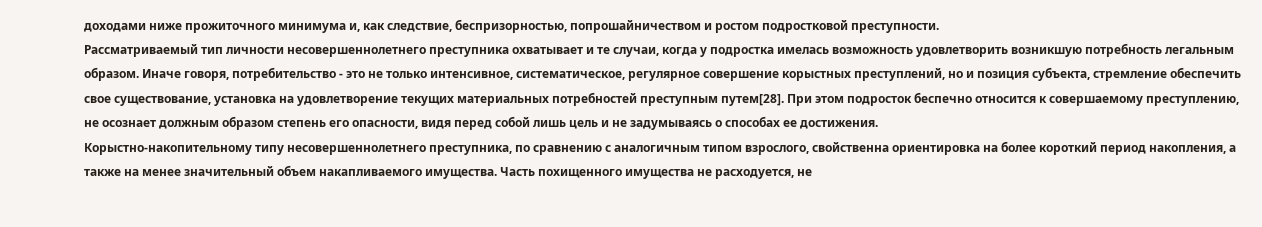доходами ниже прожиточного минимума и, как следствие, беспризорностью, попрошайничеством и ростом подростковой преступности.
Рассматриваемый тип личности несовершеннолетнего преступника охватывает и те случаи, когда у подростка имелась возможность удовлетворить возникшую потребность легальным образом. Иначе говоря, потребительство - это не только интенсивное, систематическое, регулярное совершение корыстных преступлений, но и позиция субъекта, стремление обеспечить свое существование, установка на удовлетворение текущих материальных потребностей преступным путем[28]. При этом подросток беспечно относится к совершаемому преступлению, не осознает должным образом степень его опасности, видя перед собой лишь цель и не задумываясь о способах ее достижения.
Корыстно-накопительному типу несовершеннолетнего преступника, по сравнению с аналогичным типом взрослого, свойственна ориентировка на более короткий период накопления, а также на менее значительный объем накапливаемого имущества. Часть похищенного имущества не расходуется, не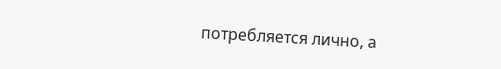потребляется лично, а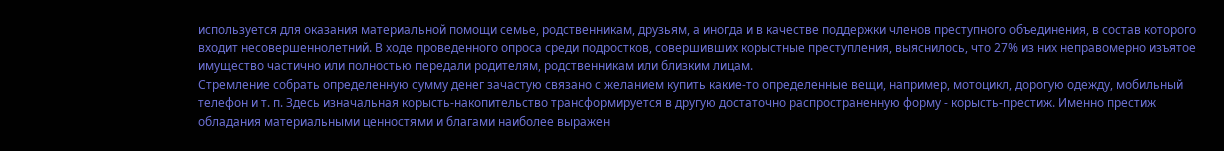используется для оказания материальной помощи семье, родственникам, друзьям, а иногда и в качестве поддержки членов преступного объединения, в состав которого входит несовершеннолетний. В ходе проведенного опроса среди подростков, совершивших корыстные преступления, выяснилось, что 27% из них неправомерно изъятое имущество частично или полностью передали родителям, родственникам или близким лицам.
Стремление собрать определенную сумму денег зачастую связано с желанием купить какие-то определенные вещи, например, мотоцикл, дорогую одежду, мобильный телефон и т. п. Здесь изначальная корысть-накопительство трансформируется в другую достаточно распространенную форму - корысть-престиж. Именно престиж обладания материальными ценностями и благами наиболее выражен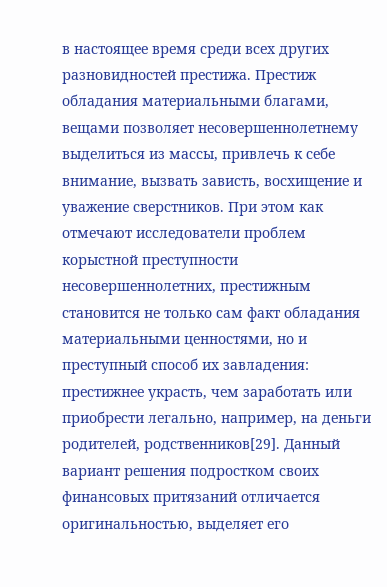в настоящее время среди всех других разновидностей престижа. Престиж обладания материальными благами, вещами позволяет несовершеннолетнему выделиться из массы, привлечь к себе внимание, вызвать зависть, восхищение и уважение сверстников. При этом как отмечают исследователи проблем корыстной преступности несовершеннолетних, престижным становится не только сам факт обладания материальными ценностями, но и преступный способ их завладения: престижнее украсть, чем заработать или приобрести легально, например, на деньги родителей, родственников[29]. Данный вариант решения подростком своих финансовых притязаний отличается оригинальностью, выделяет его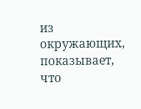из окружающих, показывает, что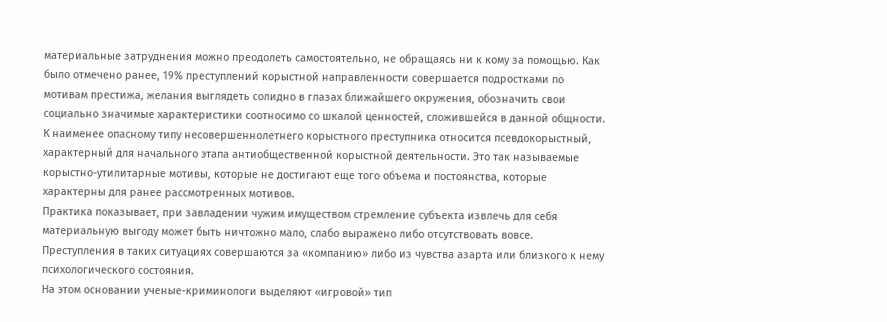материальные затруднения можно преодолеть самостоятельно, не обращаясь ни к кому за помощью. Как было отмечено ранее, 19% преступлений корыстной направленности совершается подростками по мотивам престижа, желания выглядеть солидно в глазах ближайшего окружения, обозначить свои социально значимые характеристики соотносимо со шкалой ценностей, сложившейся в данной общности.
К наименее опасному типу несовершеннолетнего корыстного преступника относится псевдокорыстный, характерный для начального этапа антиобщественной корыстной деятельности. Это так называемые корыстно-утилитарные мотивы, которые не достигают еще того объема и постоянства, которые характерны для ранее рассмотренных мотивов.
Практика показывает, при завладении чужим имуществом стремление субъекта извлечь для себя материальную выгоду может быть ничтожно мало, слабо выражено либо отсутствовать вовсе. Преступления в таких ситуациях совершаются за «компанию» либо из чувства азарта или близкого к нему психологического состояния.
На этом основании ученые-криминологи выделяют «игровой» тип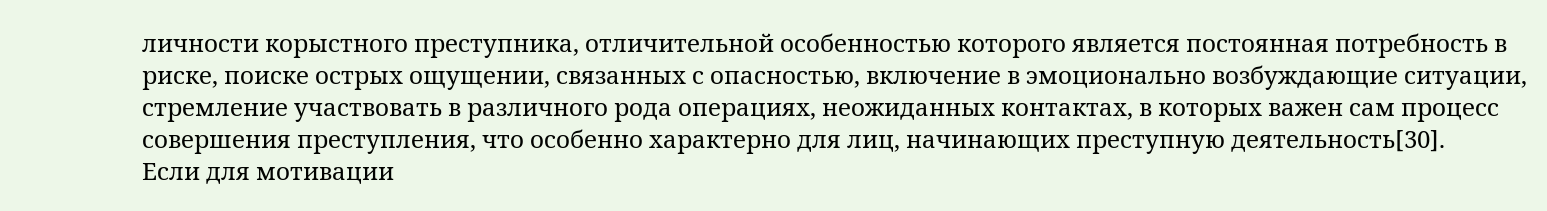личности корыстного преступника, отличительной особенностью которого является постоянная потребность в риске, поиске острых ощущении, связанных с опасностью, включение в эмоционально возбуждающие ситуации, стремление участвовать в различного рода операциях, неожиданных контактах, в которых важен сам процесс совершения преступления, что особенно характерно для лиц, начинающих преступную деятельность[30].
Если для мотивации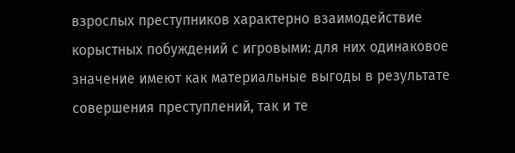взрослых преступников характерно взаимодействие корыстных побуждений с игровыми: для них одинаковое значение имеют как материальные выгоды в результате совершения преступлений, так и те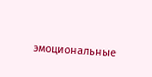эмоциональные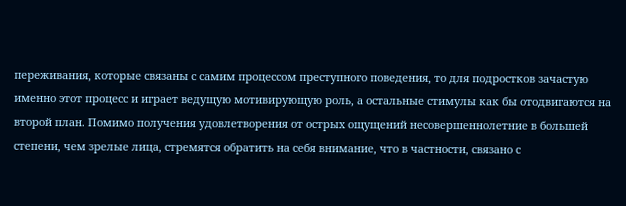переживания, которые связаны с самим процессом преступного поведения, то для подростков зачастую именно этот процесс и играет ведущую мотивирующую роль, а остальные стимулы как бы отодвигаются на второй план. Помимо получения удовлетворения от острых ощущений несовершеннолетние в большей степени, чем зрелые лица, стремятся обратить на себя внимание, что в частности, связано с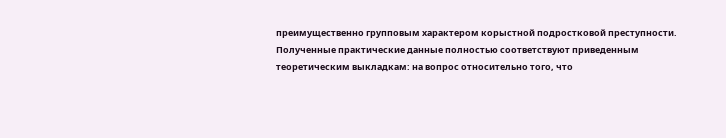преимущественно групповым характером корыстной подростковой преступности.
Полученные практические данные полностью соответствуют приведенным теоретическим выкладкам: на вопрос относительно того, что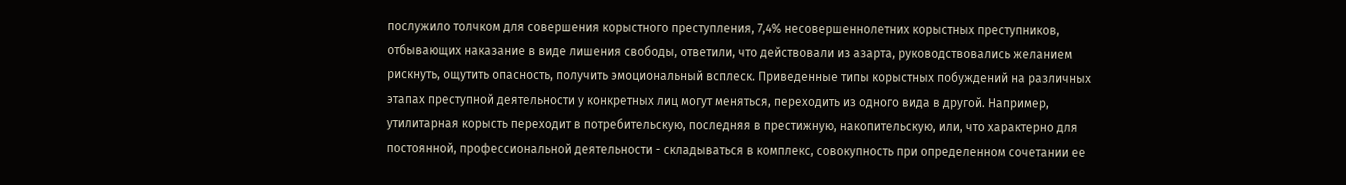послужило толчком для совершения корыстного преступления, 7,4% несовершеннолетних корыстных преступников, отбывающих наказание в виде лишения свободы, ответили, что действовали из азарта, руководствовались желанием рискнуть, ощутить опасность, получить эмоциональный всплеск. Приведенные типы корыстных побуждений на различных этапах преступной деятельности у конкретных лиц могут меняться, переходить из одного вида в другой. Например, утилитарная корысть переходит в потребительскую, последняя в престижную, накопительскую, или, что характерно для постоянной, профессиональной деятельности - складываться в комплекс, совокупность при определенном сочетании ее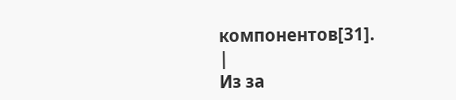компонентов[31].
|
Из за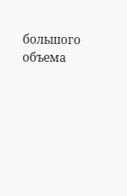большого объема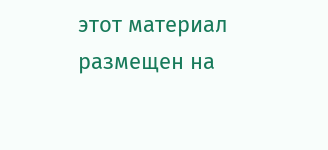этот материал размещен на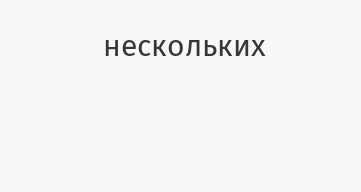нескольких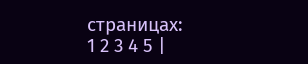страницах:
1 2 3 4 5 |